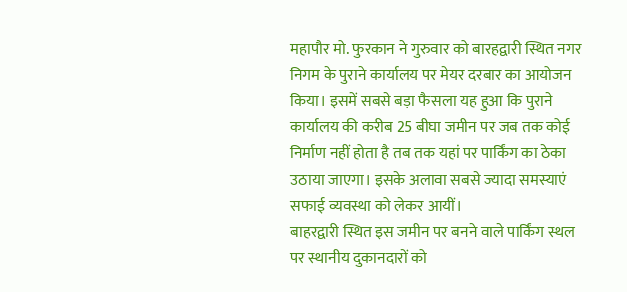महापौर मो. फुरकान ने गुरुवार को बारहद्वारी स्थित नगर निगम के पुराने कार्यालय पर मेयर दरबार का आयोजन किया। इसमें सबसे बड़ा फैसला यह हुआ कि पुराने कार्यालय की करीब 25 बीघा जमीन पर जब तक कोई निर्माण नहीं होता है तब तक यहां पर पार्किंग का ठेका उठाया जाएगा। इसके अलावा सबसे ज्यादा समस्याएं सफाई व्यवस्था को लेकर आयीं।
बाहरद्वारी स्थित इस जमीन पर बनने वाले पार्किंग स्थल पर स्थानीय दुकानदारों को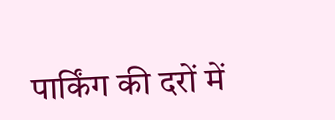पार्किंग की दरों में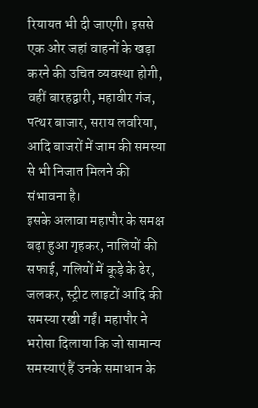रियायत भी दी जाएगी। इससे एक ओर जहां वाहनों के खड़ा करने की उचित व्यवस्था होगी, वहीं बारहद्वारी, महावीर गंज, पत्थर बाजार, सराय लवरिया, आदि बाजरों में जाम की समस्या से भी निजात मिलने की संभावना है।
इसके अलावा महापौर के समक्ष बढ़ा हुआ गृहकर, नालियों की सफाई, गलियों में कूड़े के ढेर, जलकर, स्ट्रीट लाइटों आदि की समस्या रखी गईं। महापौर ने भरोसा दिलाया कि जो सामान्य समस्याएं हैं उनके समाधान के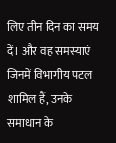लिए तीन दिन का समय दें। और वह समस्याएं जिनमें विभागीय पटल शामिल हैं, उनके समाधान के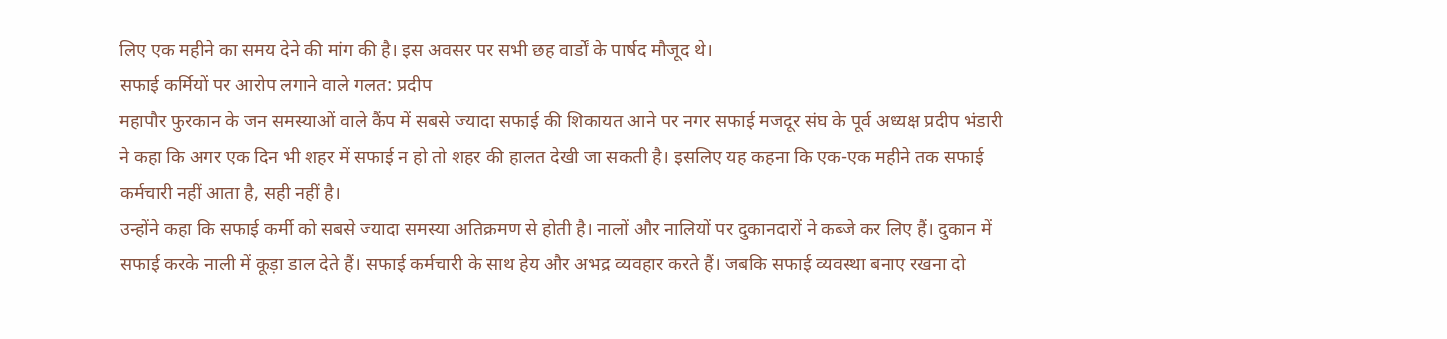लिए एक महीने का समय देने की मांग की है। इस अवसर पर सभी छह वार्डों के पार्षद मौजूद थे।
सफाई कर्मियों पर आरोप लगाने वाले गलत: प्रदीप
महापौर फुरकान के जन समस्याओं वाले कैंप में सबसे ज्यादा सफाई की शिकायत आने पर नगर सफाई मजदूर संघ के पूर्व अध्यक्ष प्रदीप भंडारी ने कहा कि अगर एक दिन भी शहर में सफाई न हो तो शहर की हालत देखी जा सकती है। इसलिए यह कहना कि एक-एक महीने तक सफाई कर्मचारी नहीं आता है, सही नहीं है।
उन्होंने कहा कि सफाई कर्मी को सबसे ज्यादा समस्या अतिक्रमण से होती है। नालों और नालियों पर दुकानदारों ने कब्जे कर लिए हैं। दुकान में सफाई करके नाली में कूड़ा डाल देते हैं। सफाई कर्मचारी के साथ हेय और अभद्र व्यवहार करते हैं। जबकि सफाई व्यवस्था बनाए रखना दो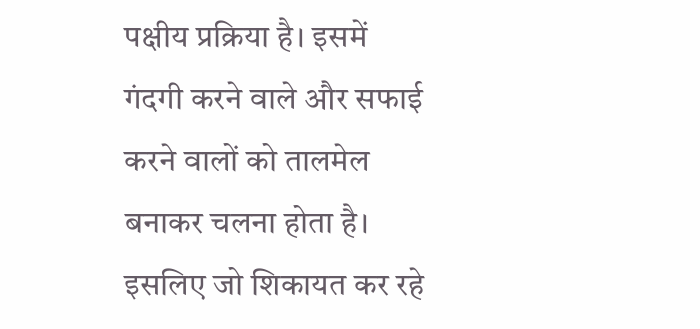पक्षीय प्रक्रिया है। इसमें गंदगी करने वाले और सफाई करने वालों को तालमेल बनाकर चलना होता है। इसलिए जो शिकायत कर रहे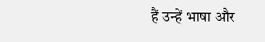हैं उन्हें भाषा और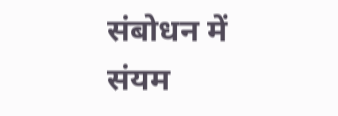संबोधन में संयम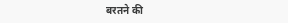बरतने की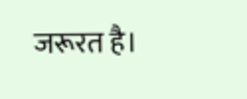जरूरत है।